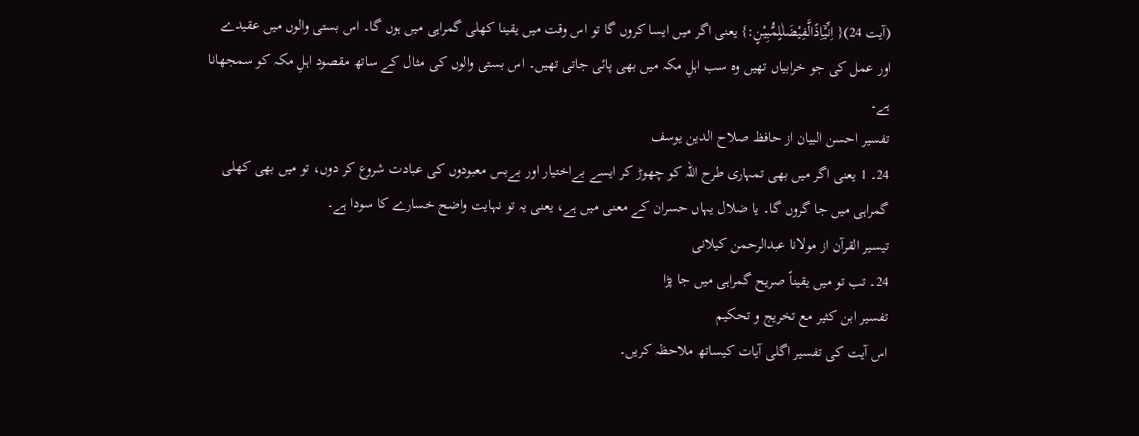(آیت 24){ اِنِّيْۤاِذًالَّفِيْضَلٰلٍمُّبِيْنٍ:} یعنی اگر میں ایسا کروں گا تو اس وقت میں یقینا کھلی گمراہی میں ہوں گا۔ اس بستی والوں میں عقیدے اور عمل کی جو خرابیاں تھیں وہ سب اہلِ مکہ میں بھی پائی جاتی تھیں۔ اس بستی والوں کی مثال کے ساتھ مقصود اہلِ مکہ کو سمجھانا ہے۔
تفسیر احسن البیان از حافظ صلاح الدین یوسف
24۔ 1 یعنی اگر میں بھی تمہاری طرح اللہ کو چھوڑ کر ایسے بےاختیار اور بےبس معبودوں کی عبادت شروع کر دوں، تو میں بھی کھلی گمراہی میں جا گروں گا۔ یا ضلال یہاں حسران کے معنی میں ہے، یعنی یہ تو نہایت واضح خسارے کا سودا ہے۔
تيسير القرآن از مولانا عبدالرحمن کیلانی
24۔ تب تو میں یقیناً صریح گمراہی میں جا پڑا
تفسیر ابن کثیر مع تخریج و تحکیم
اس آیت کی تفسیر اگلی آیات کیساتھ ملاحظہ کریں۔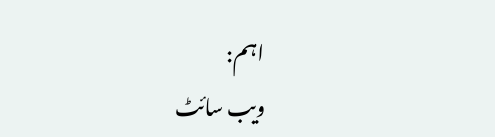اہم:
ویب سائٹ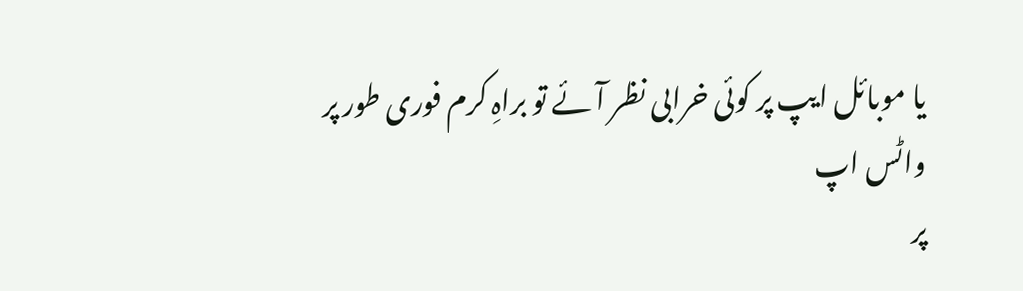یا موبائل ایپ پر کوئی خرابی نظر آئے تو براہِ کرم فوری طور پر
واٹس اپ
پر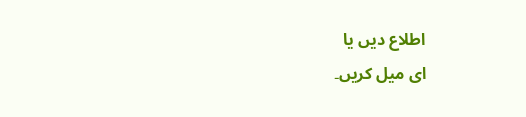اطلاع دیں یا
ای میل کریں۔